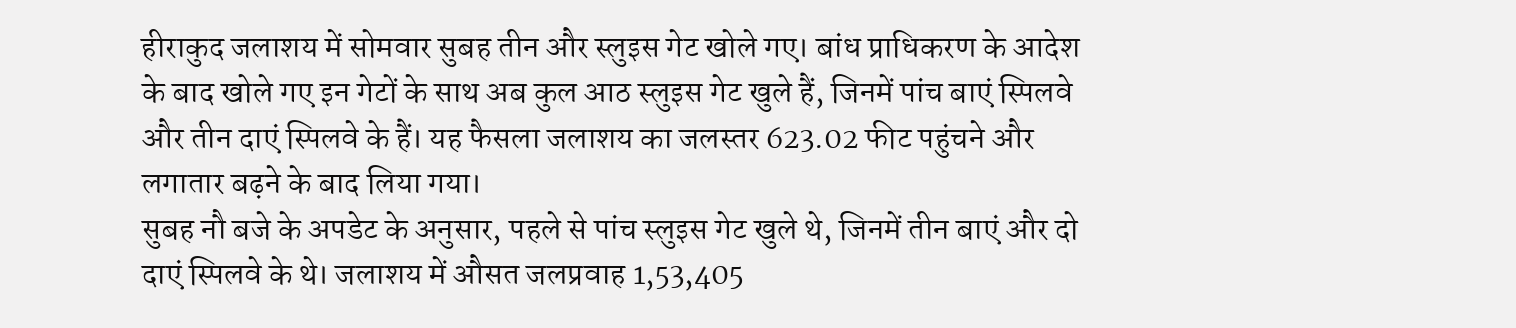हीराकुद जलाशय में सोमवार सुबह तीन और स्लुइस गेट खोले गए। बांध प्राधिकरण के आदेश के बाद खोले गए इन गेटों के साथ अब कुल आठ स्लुइस गेट खुले हैं, जिनमें पांच बाएं स्पिलवे और तीन दाएं स्पिलवे के हैं। यह फैसला जलाशय का जलस्तर 623.02 फीट पहुंचने और लगातार बढ़ने के बाद लिया गया।
सुबह नौ बजे के अपडेट के अनुसार, पहले से पांच स्लुइस गेट खुले थे, जिनमें तीन बाएं और दो दाएं स्पिलवे के थे। जलाशय में औसत जलप्रवाह 1,53,405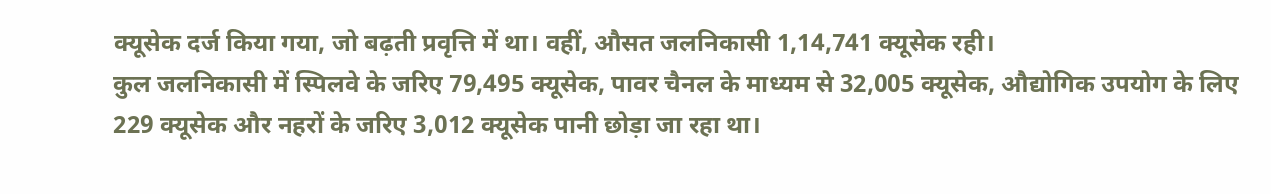क्यूसेक दर्ज किया गया, जो बढ़ती प्रवृत्ति में था। वहीं, औसत जलनिकासी 1,14,741 क्यूसेक रही।
कुल जलनिकासी में स्पिलवे के जरिए 79,495 क्यूसेक, पावर चैनल के माध्यम से 32,005 क्यूसेक, औद्योगिक उपयोग के लिए 229 क्यूसेक और नहरों के जरिए 3,012 क्यूसेक पानी छोड़ा जा रहा था।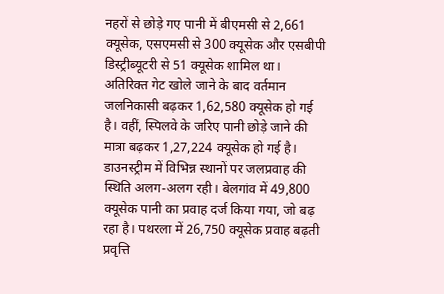नहरों से छोड़े गए पानी में बीएमसी से 2,661 क्यूसेक, एसएमसी से 300 क्यूसेक और एसबीपी डिस्ट्रीब्यूटरी से 51 क्यूसेक शामिल था।
अतिरिक्त गेट खोले जाने के बाद वर्तमान जलनिकासी बढ़कर 1,62,580 क्यूसेक हो गई है। वहीं, स्पिलवे के जरिए पानी छोड़े जाने की मात्रा बढ़कर 1,27,224 क्यूसेक हो गई है।
डाउनस्ट्रीम में विभिन्न स्थानों पर जलप्रवाह की स्थिति अलग-अलग रही। बेलगांव में 49,800 क्यूसेक पानी का प्रवाह दर्ज किया गया, जो बढ़ रहा है। पथरला में 26,750 क्यूसेक प्रवाह बढ़ती प्रवृत्ति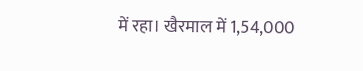में रहा। खैरमाल में 1,54,000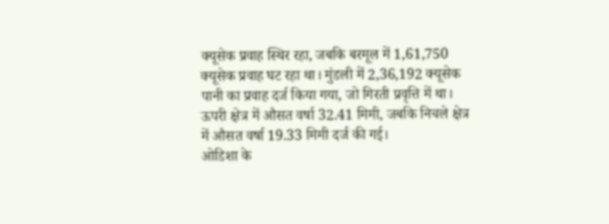क्यूसेक प्रवाह स्थिर रहा, जबकि बरमूल में 1,61,750 क्यूसेक प्रवाह घट रहा था। मुंडली में 2,36,192 क्यूसेक पानी का प्रवाह दर्ज किया गया, जो गिरती प्रवृत्ति में था।
ऊपरी क्षेत्र में औसत वर्षा 32.41 मिमी, जबकि निचले क्षेत्र में औसत वर्षा 19.33 मिमी दर्ज की गई।
ओडिशा के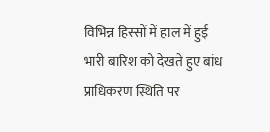विभिन्न हिस्सों में हाल में हुई भारी बारिश को देखते हुए बांध प्राधिकरण स्थिति पर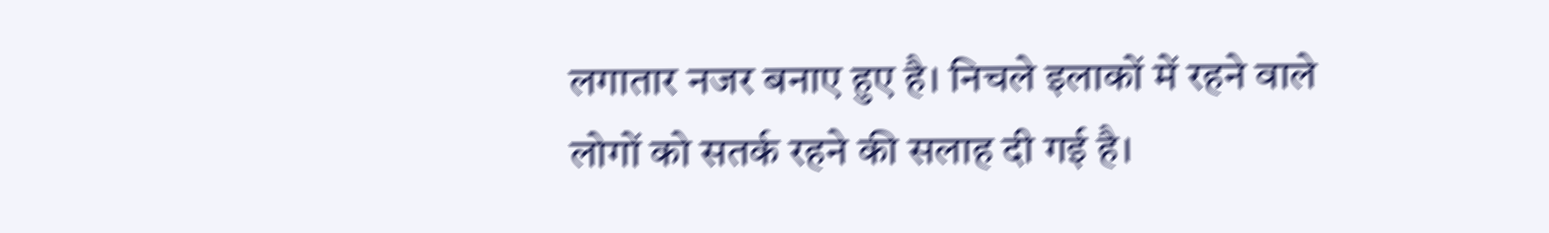लगातार नजर बनाए हुए है। निचले इलाकों में रहने वाले लोगों को सतर्क रहने की सलाह दी गई है।